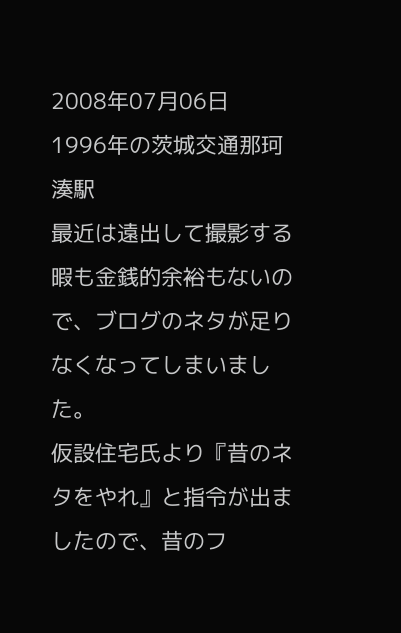2008年07月06日
1996年の茨城交通那珂湊駅
最近は遠出して撮影する暇も金銭的余裕もないので、ブログのネタが足りなくなってしまいました。
仮設住宅氏より『昔のネタをやれ』と指令が出ましたので、昔のフ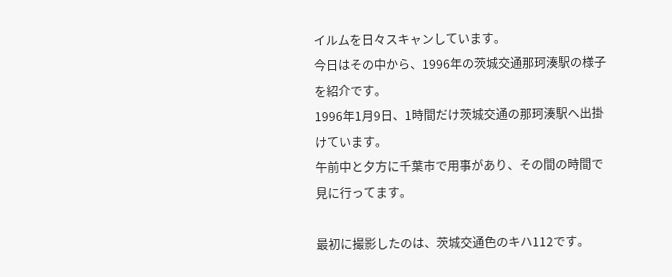イルムを日々スキャンしています。
今日はその中から、1996年の茨城交通那珂湊駅の様子を紹介です。
1996年1月9日、1時間だけ茨城交通の那珂湊駅へ出掛けています。
午前中と夕方に千葉市で用事があり、その間の時間で見に行ってます。

最初に撮影したのは、茨城交通色のキハ112です。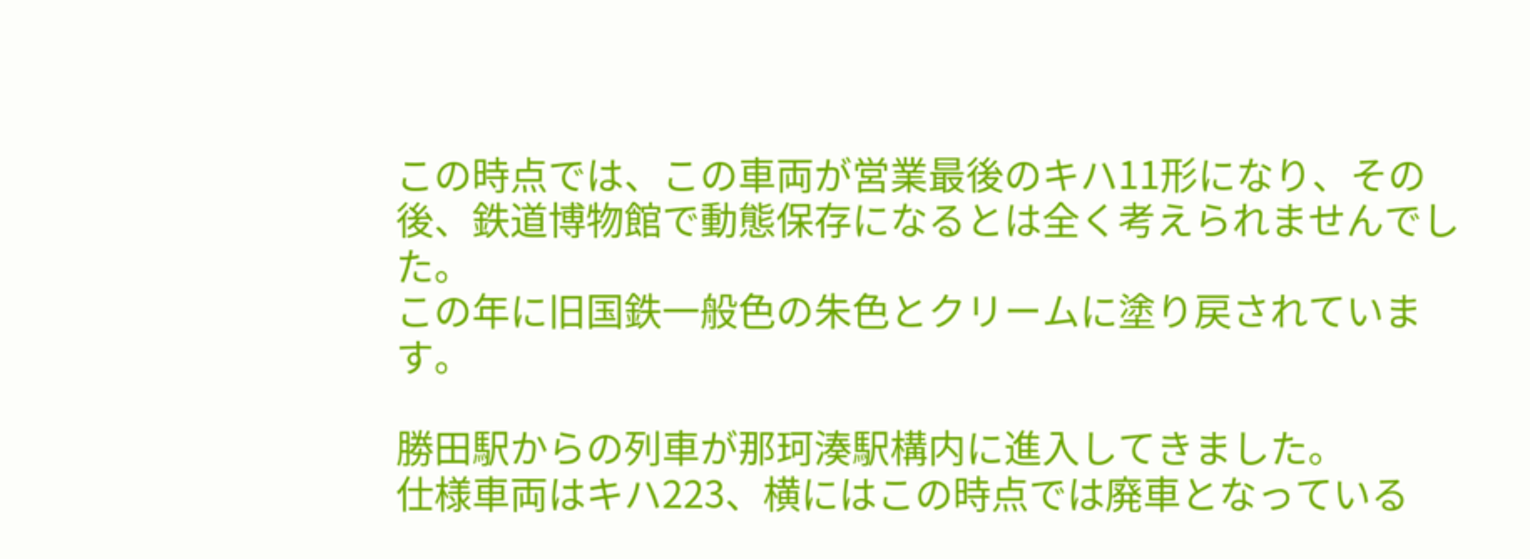この時点では、この車両が営業最後のキハ11形になり、その後、鉄道博物館で動態保存になるとは全く考えられませんでした。
この年に旧国鉄一般色の朱色とクリームに塗り戻されています。

勝田駅からの列車が那珂湊駅構内に進入してきました。
仕様車両はキハ223、横にはこの時点では廃車となっている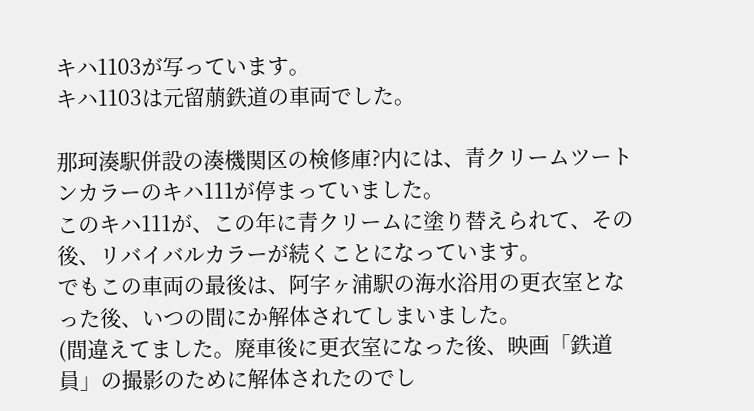キハ1103が写っています。
キハ1103は元留萠鉄道の車両でした。

那珂湊駅併設の湊機関区の検修庫?内には、青クリームツートンカラーのキハ111が停まっていました。
このキハ111が、この年に青クリームに塗り替えられて、その後、リバイバルカラーが続くことになっています。
でもこの車両の最後は、阿字ヶ浦駅の海水浴用の更衣室となった後、いつの間にか解体されてしまいました。
(間違えてました。廃車後に更衣室になった後、映画「鉄道員」の撮影のために解体されたのでし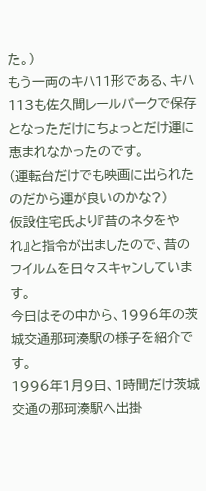た。)
もう一両のキハ11形である、キハ113も佐久間レールパークで保存となっただけにちょっとだけ運に恵まれなかったのです。
(運転台だけでも映画に出られたのだから運が良いのかな?)
仮設住宅氏より『昔のネタをやれ』と指令が出ましたので、昔のフイルムを日々スキャンしています。
今日はその中から、1996年の茨城交通那珂湊駅の様子を紹介です。
1996年1月9日、1時間だけ茨城交通の那珂湊駅へ出掛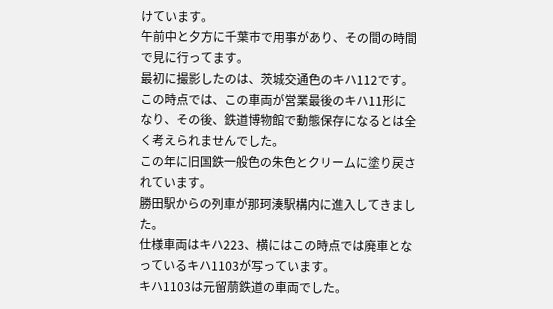けています。
午前中と夕方に千葉市で用事があり、その間の時間で見に行ってます。
最初に撮影したのは、茨城交通色のキハ112です。
この時点では、この車両が営業最後のキハ11形になり、その後、鉄道博物館で動態保存になるとは全く考えられませんでした。
この年に旧国鉄一般色の朱色とクリームに塗り戻されています。
勝田駅からの列車が那珂湊駅構内に進入してきました。
仕様車両はキハ223、横にはこの時点では廃車となっているキハ1103が写っています。
キハ1103は元留萠鉄道の車両でした。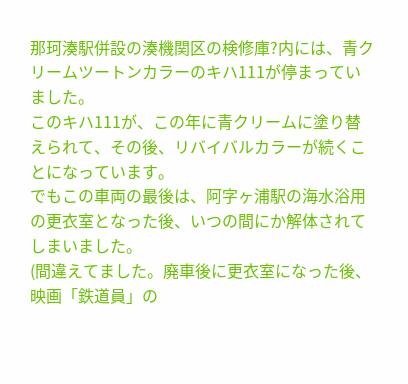那珂湊駅併設の湊機関区の検修庫?内には、青クリームツートンカラーのキハ111が停まっていました。
このキハ111が、この年に青クリームに塗り替えられて、その後、リバイバルカラーが続くことになっています。
でもこの車両の最後は、阿字ヶ浦駅の海水浴用の更衣室となった後、いつの間にか解体されてしまいました。
(間違えてました。廃車後に更衣室になった後、映画「鉄道員」の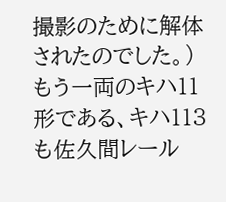撮影のために解体されたのでした。)
もう一両のキハ11形である、キハ113も佐久間レール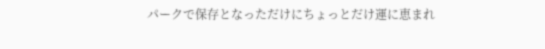パークで保存となっただけにちょっとだけ運に恵まれ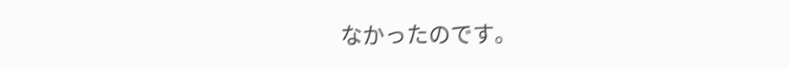なかったのです。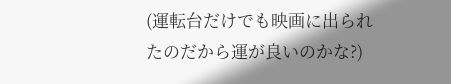(運転台だけでも映画に出られたのだから運が良いのかな?)